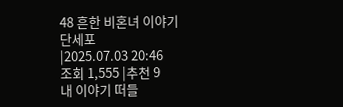48 흔한 비혼녀 이야기
단세포
|2025.07.03 20:46
조회 1,555 |추천 9
내 이야기 떠들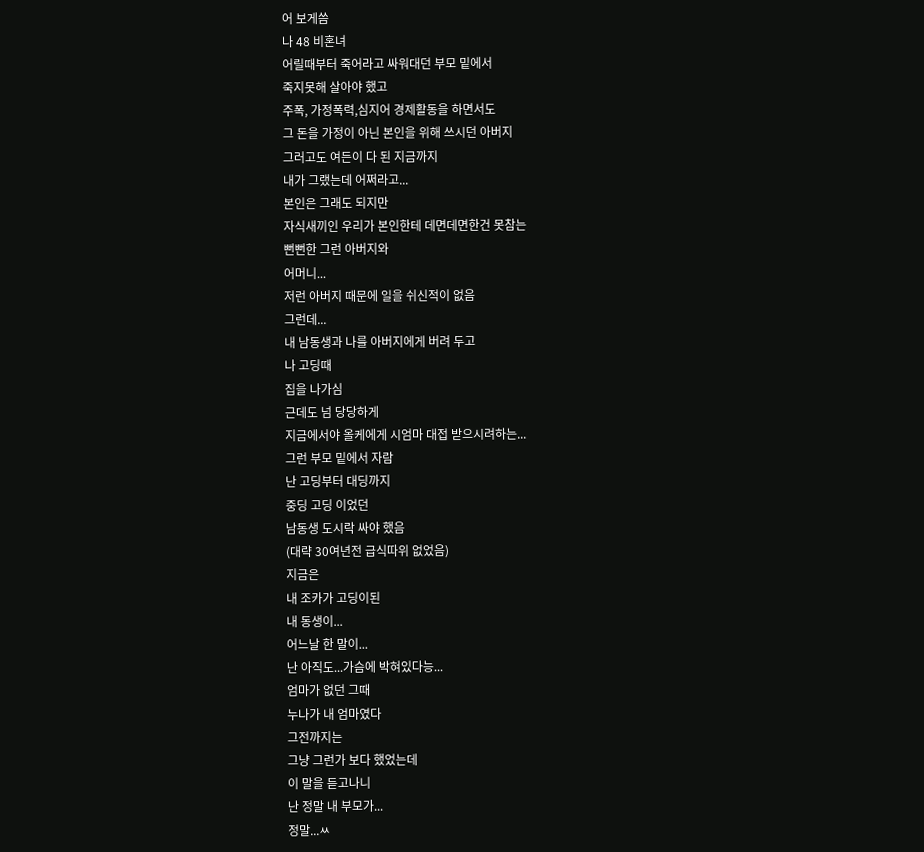어 보게씀
나 48 비혼녀
어릴때부터 죽어라고 싸워대던 부모 밑에서
죽지못해 살아야 했고
주폭, 가정폭력,심지어 경제활동을 하면서도
그 돈을 가정이 아닌 본인을 위해 쓰시던 아버지
그러고도 여든이 다 된 지금까지
내가 그랬는데 어쩌라고...
본인은 그래도 되지만
자식새끼인 우리가 본인한테 데면데면한건 못참는
뻔뻔한 그런 아버지와
어머니...
저런 아버지 때문에 일을 쉬신적이 없음
그런데...
내 남동생과 나를 아버지에게 버려 두고
나 고딩때
집을 나가심
근데도 넘 당당하게
지금에서야 올케에게 시엄마 대접 받으시려하는...
그런 부모 밑에서 자람
난 고딩부터 대딩까지
중딩 고딩 이었던
남동생 도시락 싸야 했음
(대략 30여년전 급식따위 없었음)
지금은
내 조카가 고딩이된
내 동생이...
어느날 한 말이...
난 아직도...가슴에 박혀있다능...
엄마가 없던 그때
누나가 내 엄마였다
그전까지는
그냥 그런가 보다 했었는데
이 말을 듣고나니
난 정말 내 부모가...
정말...ㅆ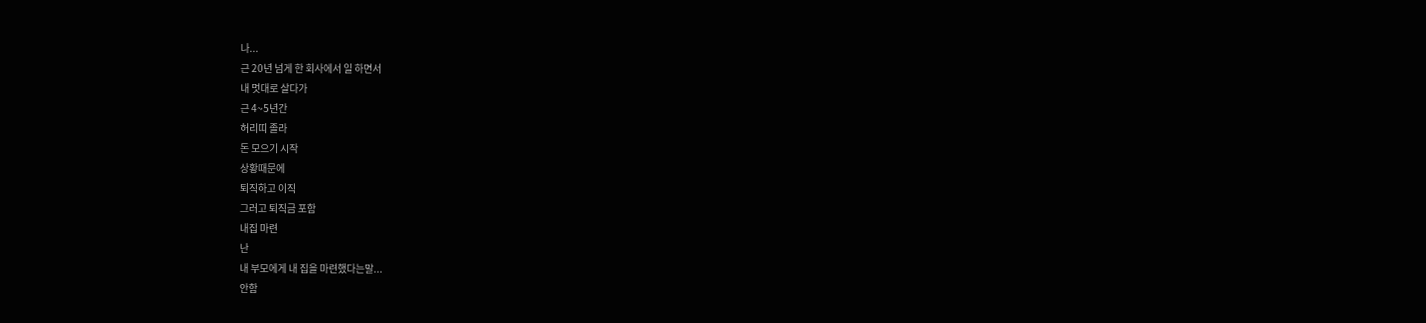나...
근 20년 넘게 한 회사에서 일 하면서
내 멋대로 살다가
근 4~5년간
허리띠 졸라
돈 모으기 시작
상황때문에
퇴직하고 이직
그러고 퇴직금 포함
내집 마련
난
내 부모에게 내 집을 마련했다는말...
안함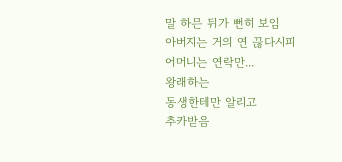말 하믄 뒤가 뻔히 보임
아버지는 거의 연 끊다시피
어머니는 연락만...
왕래하는
동생한테만 알리고
추카받음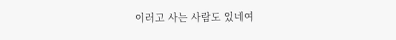이러고 사는 사람도 있네여